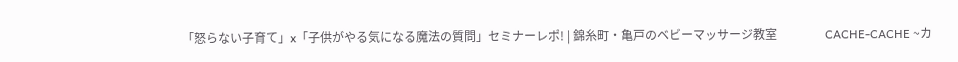「怒らない子育て」x「子供がやる気になる魔法の質問」セミナーレポ! | 錦糸町・亀戸のベビーマッサージ教室                CACHE-CACHE ~カ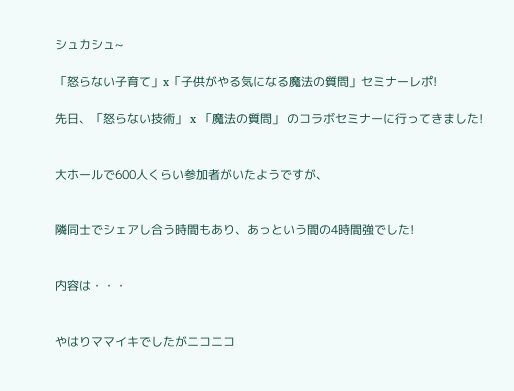シュカシュ~

「怒らない子育て」x「子供がやる気になる魔法の質問」セミナーレポ!

先日、「怒らない技術」 x 「魔法の質問」 のコラボセミナーに行ってきました!


大ホールで600人くらい参加者がいたようですが、


隣同士でシェアし合う時間もあり、あっという間の4時間強でした!


内容は・・・


やはりママイキでしたがニコニコ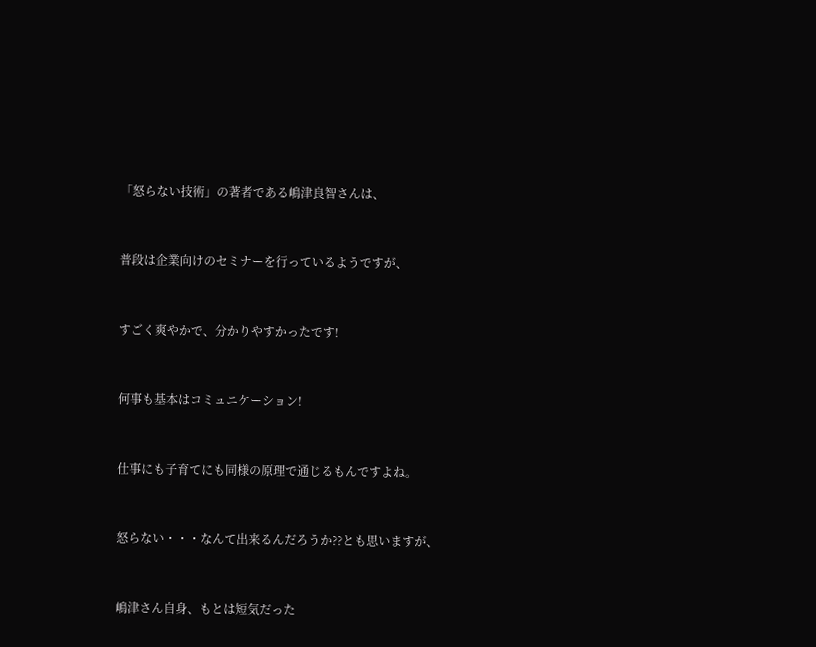「怒らない技術」の著者である嶋津良智さんは、


普段は企業向けのセミナーを行っているようですが、


すごく爽やかで、分かりやすかったです!


何事も基本はコミュニケーション!


仕事にも子育てにも同様の原理で通じるもんですよね。


怒らない・・・なんて出来るんだろうか??とも思いますが、


嶋津さん自身、もとは短気だった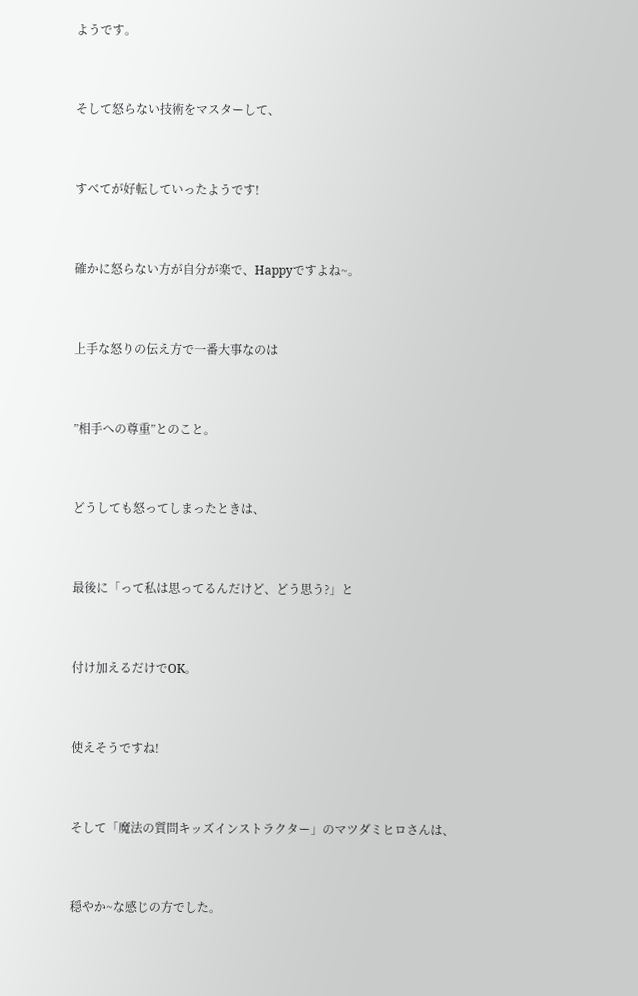ようです。


そして怒らない技術をマスターして、


すべてが好転していったようです!


確かに怒らない方が自分が楽で、Happyですよね~。


上手な怒りの伝え方で一番大事なのは


”相手への尊重”とのこと。


どうしても怒ってしまったときは、


最後に「って私は思ってるんだけど、どう思う?」と


付け加えるだけでOK。


使えそうですね!


そして「魔法の質問キッズインストラクター」のマツダミヒロさんは、


穏やか~な感じの方でした。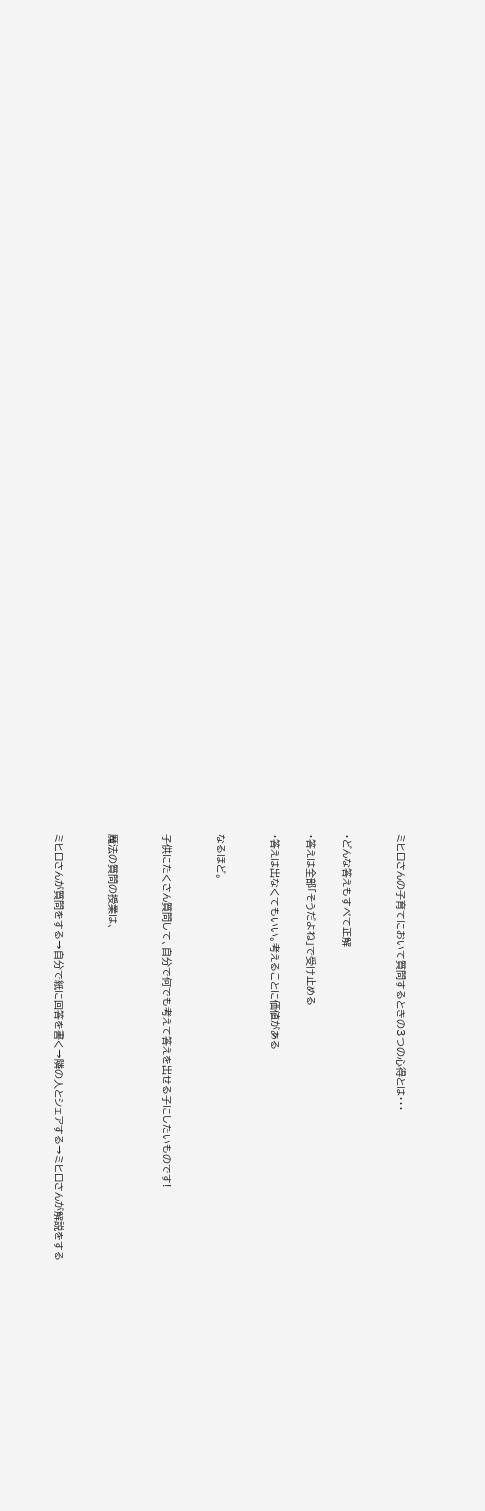ミヒロさんの子育てにおいて質問するときの3つの心得とは・・・


・どんな答えもすべて正解

・答えは全部「そうだよね」で受け止める

・答えは出なくてもいい。考えることに価値がある


なるほど。


子供にたくさん質問して、自分で何でも考えて答えを出せる子にしたいものです!


魔法の質問の授業は、


ミヒロさんが質問をする→自分で紙に回答を書く→隣の人とシェアする→ミヒロさんが解説をする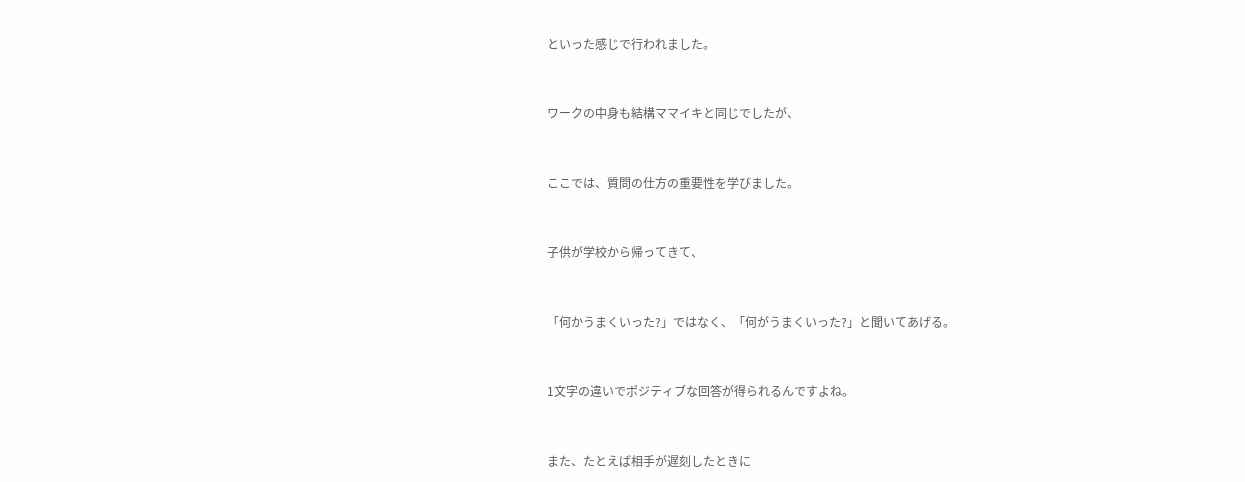といった感じで行われました。


ワークの中身も結構ママイキと同じでしたが、


ここでは、質問の仕方の重要性を学びました。


子供が学校から帰ってきて、


「何かうまくいった?」ではなく、「何がうまくいった?」と聞いてあげる。


1文字の違いでポジティブな回答が得られるんですよね。


また、たとえば相手が遅刻したときに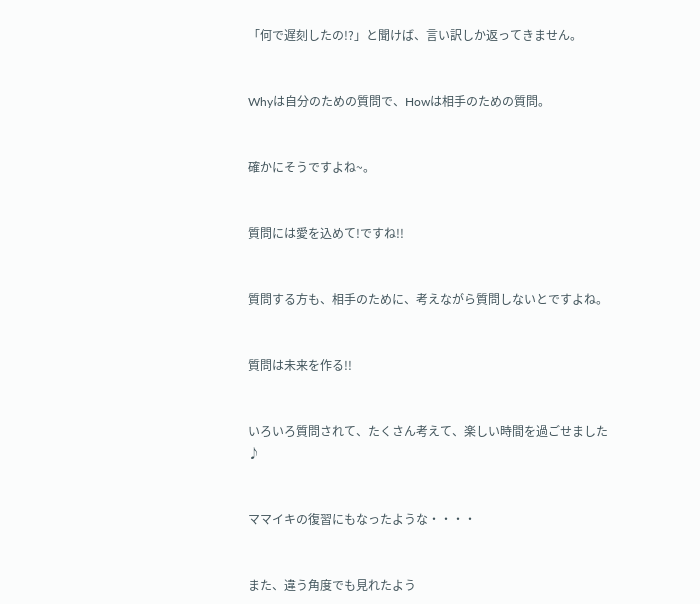「何で遅刻したの!?」と聞けば、言い訳しか返ってきません。


Whyは自分のための質問で、Howは相手のための質問。


確かにそうですよね~。


質問には愛を込めて!ですね!!


質問する方も、相手のために、考えながら質問しないとですよね。


質問は未来を作る!!


いろいろ質問されて、たくさん考えて、楽しい時間を過ごせました♪


ママイキの復習にもなったような・・・・


また、違う角度でも見れたよう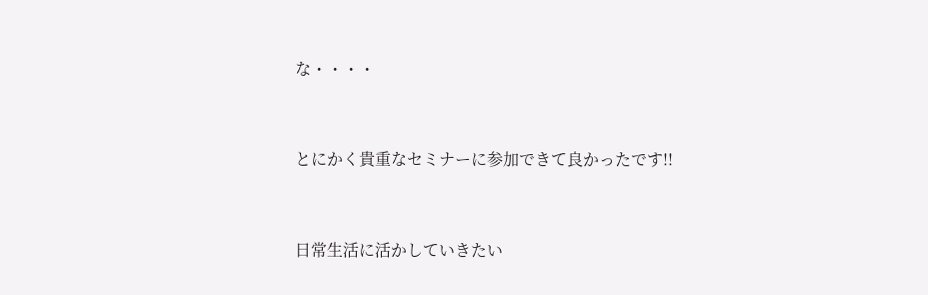な・・・・


とにかく貴重なセミナーに参加できて良かったです!!


日常生活に活かしていきたい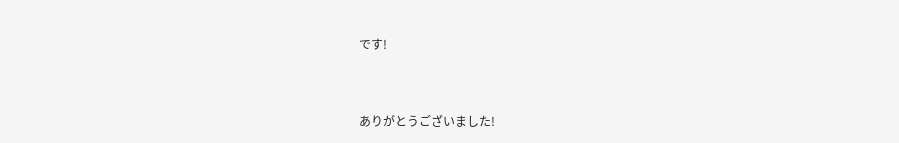です!


ありがとうございました!